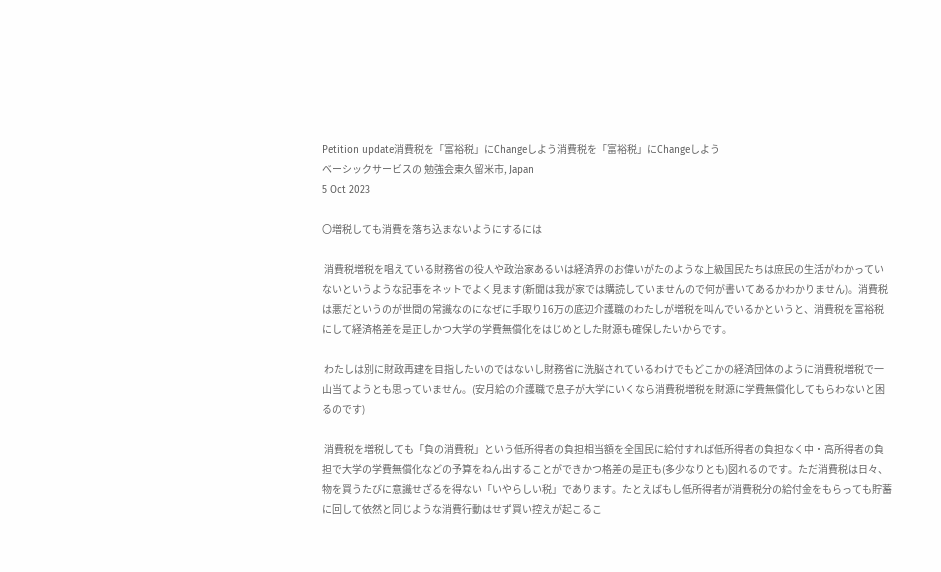Petition update消費税を「富裕税」にChangeしよう消費税を「富裕税」にChangeしよう
ベーシックサービスの 勉強会東久留米市, Japan
5 Oct 2023

〇増税しても消費を落ち込まないようにするには

 消費税増税を唱えている財務省の役人や政治家あるいは経済界のお偉いがたのような上級国民たちは庶民の生活がわかっていないというような記事をネットでよく見ます(新聞は我が家では購読していませんので何が書いてあるかわかりません)。消費税は悪だというのが世間の常識なのになぜに手取り16万の底辺介護職のわたしが増税を叫んでいるかというと、消費税を富裕税にして経済格差を是正しかつ大学の学費無償化をはじめとした財源も確保したいからです。

 わたしは別に財政再建を目指したいのではないし財務省に洗脳されているわけでもどこかの経済団体のように消費税増税で一山当てようとも思っていません。(安月給の介護職で息子が大学にいくなら消費税増税を財源に学費無償化してもらわないと困るのです)

 消費税を増税しても「負の消費税」という低所得者の負担相当額を全国民に給付すれば低所得者の負担なく中・高所得者の負担で大学の学費無償化などの予算をねん出することができかつ格差の是正も(多少なりとも)図れるのです。ただ消費税は日々、物を買うたびに意識せざるを得ない「いやらしい税」であります。たとえばもし低所得者が消費税分の給付金をもらっても貯蓄に回して依然と同じような消費行動はせず買い控えが起こるこ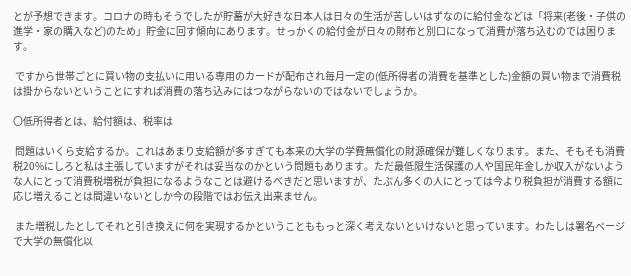とが予想できます。コロナの時もそうでしたが貯蓄が大好きな日本人は日々の生活が苦しいはずなのに給付金などは「将来(老後・子供の進学・家の購入など)のため」貯金に回す傾向にあります。せっかくの給付金が日々の財布と別口になって消費が落ち込むのでは困ります。

 ですから世帯ごとに買い物の支払いに用いる専用のカードが配布され毎月一定の(低所得者の消費を基準とした)金額の買い物まで消費税は掛からないということにすれば消費の落ち込みにはつながらないのではないでしょうか。

〇低所得者とは、給付額は、税率は

 問題はいくら支給するか。これはあまり支給額が多すぎても本来の大学の学費無償化の財源確保が難しくなります。また、そもそも消費税20%にしろと私は主張していますがそれは妥当なのかという問題もあります。ただ最低限生活保護の人や国民年金しか収入がないような人にとって消費税増税が負担になるようなことは避けるべきだと思いますが、たぶん多くの人にとっては今より税負担が消費する額に応じ増えることは間違いないとしか今の段階ではお伝え出来ません。

 また増税したとしてそれと引き換えに何を実現するかということももっと深く考えないといけないと思っています。わたしは署名ページで大学の無償化以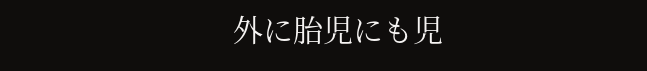外に胎児にも児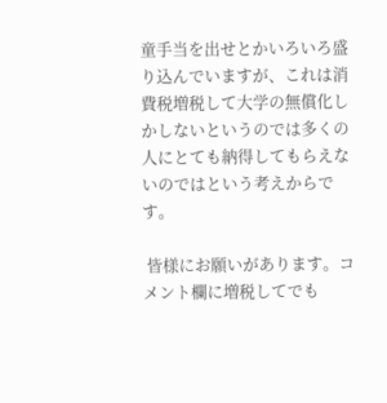童手当を出せとかいろいろ盛り込んでいますが、これは消費税増税して大学の無償化しかしないというのでは多くの人にとても納得してもらえないのではという考えからです。

 皆様にお願いがあります。コメント欄に増税してでも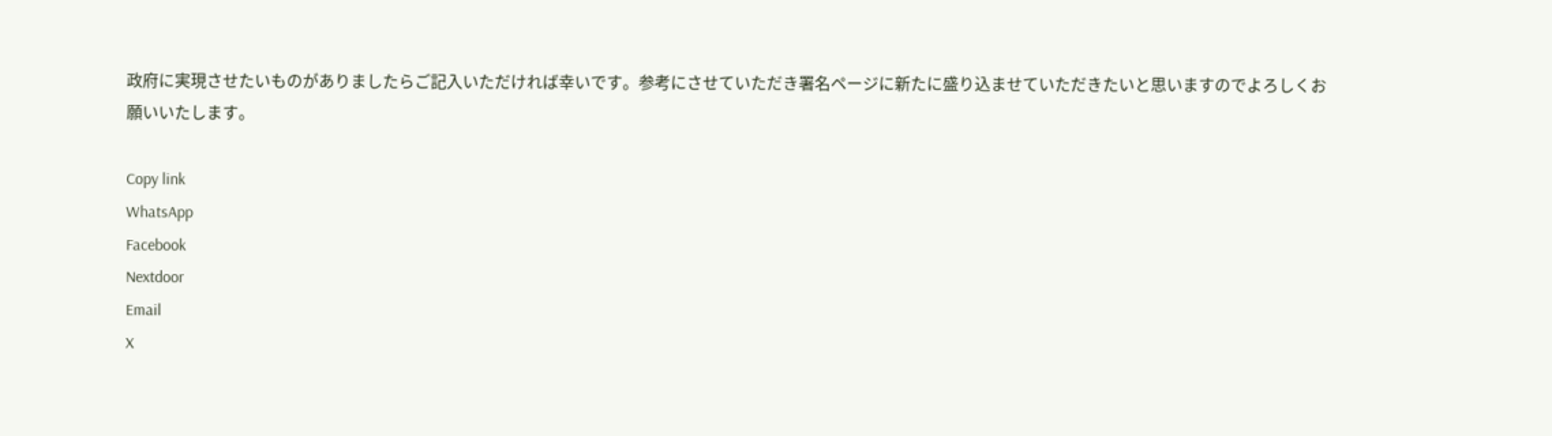政府に実現させたいものがありましたらご記入いただければ幸いです。参考にさせていただき署名ページに新たに盛り込ませていただきたいと思いますのでよろしくお願いいたします。

Copy link
WhatsApp
Facebook
Nextdoor
Email
X